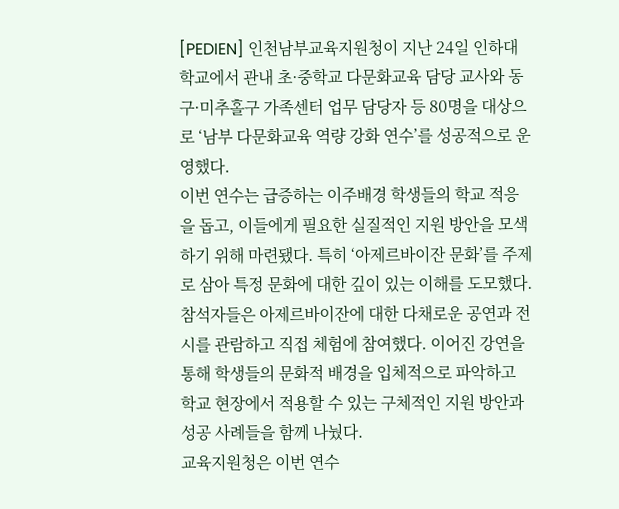[PEDIEN] 인천남부교육지원청이 지난 24일 인하대학교에서 관내 초·중학교 다문화교육 담당 교사와 동구·미추홀구 가족센터 업무 담당자 등 80명을 대상으로 ‘남부 다문화교육 역량 강화 연수’를 성공적으로 운영했다.
이번 연수는 급증하는 이주배경 학생들의 학교 적응을 돕고, 이들에게 필요한 실질적인 지원 방안을 모색하기 위해 마련됐다. 특히 ‘아제르바이잔 문화’를 주제로 삼아 특정 문화에 대한 깊이 있는 이해를 도모했다.
참석자들은 아제르바이잔에 대한 다채로운 공연과 전시를 관람하고 직접 체험에 참여했다. 이어진 강연을 통해 학생들의 문화적 배경을 입체적으로 파악하고 학교 현장에서 적용할 수 있는 구체적인 지원 방안과 성공 사례들을 함께 나눴다.
교육지원청은 이번 연수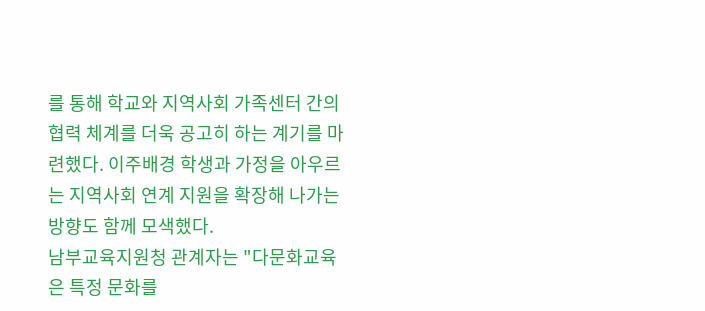를 통해 학교와 지역사회 가족센터 간의 협력 체계를 더욱 공고히 하는 계기를 마련했다. 이주배경 학생과 가정을 아우르는 지역사회 연계 지원을 확장해 나가는 방향도 함께 모색했다.
남부교육지원청 관계자는 "다문화교육은 특정 문화를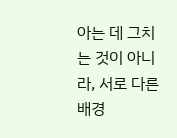아는 데 그치는 것이 아니라, 서로 다른 배경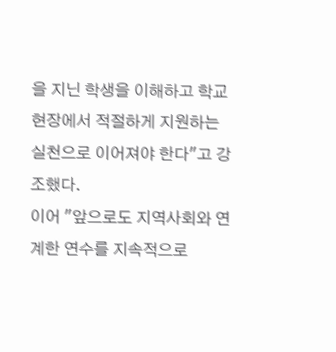을 지닌 학생을 이해하고 학교 현장에서 적절하게 지원하는 실천으로 이어져야 한다"고 강조했다.
이어 "앞으로도 지역사회와 연계한 연수를 지속적으로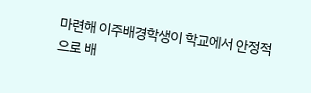마련해 이주배경학생이 학교에서 안정적으로 배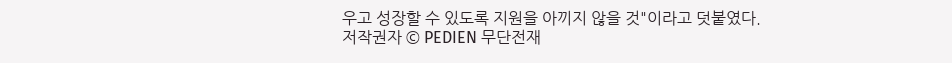우고 성장할 수 있도록 지원을 아끼지 않을 것"이라고 덧붙였다.
저작권자 © PEDIEN 무단전재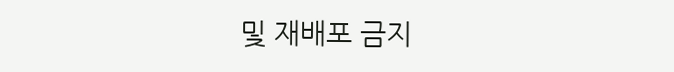및 재배포 금지